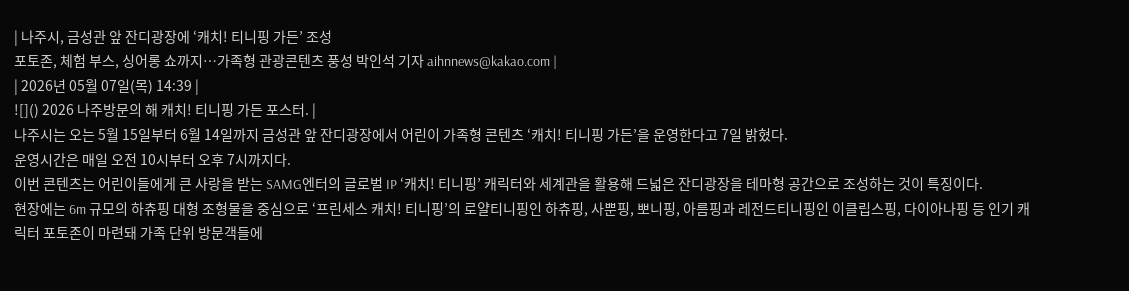| 나주시, 금성관 앞 잔디광장에 ‘캐치! 티니핑 가든’ 조성
포토존, 체험 부스, 싱어롱 쇼까지…가족형 관광콘텐츠 풍성 박인석 기자 aihnnews@kakao.com |
| 2026년 05월 07일(목) 14:39 |
![]() 2026 나주방문의 해 캐치! 티니핑 가든 포스터. |
나주시는 오는 5월 15일부터 6월 14일까지 금성관 앞 잔디광장에서 어린이 가족형 콘텐츠 ‘캐치! 티니핑 가든’을 운영한다고 7일 밝혔다.
운영시간은 매일 오전 10시부터 오후 7시까지다.
이번 콘텐츠는 어린이들에게 큰 사랑을 받는 SAMG엔터의 글로벌 IP ‘캐치! 티니핑’ 캐릭터와 세계관을 활용해 드넓은 잔디광장을 테마형 공간으로 조성하는 것이 특징이다.
현장에는 6m 규모의 하츄핑 대형 조형물을 중심으로 ‘프린세스 캐치! 티니핑’의 로얄티니핑인 하츄핑, 사뿐핑, 뽀니핑, 아름핑과 레전드티니핑인 이클립스핑, 다이아나핑 등 인기 캐릭터 포토존이 마련돼 가족 단위 방문객들에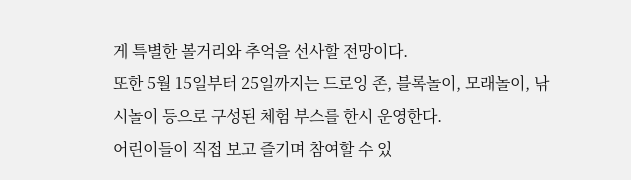게 특별한 볼거리와 추억을 선사할 전망이다.
또한 5월 15일부터 25일까지는 드로잉 존, 블록놀이, 모래놀이, 낚시놀이 등으로 구성된 체험 부스를 한시 운영한다.
어린이들이 직접 보고 즐기며 참여할 수 있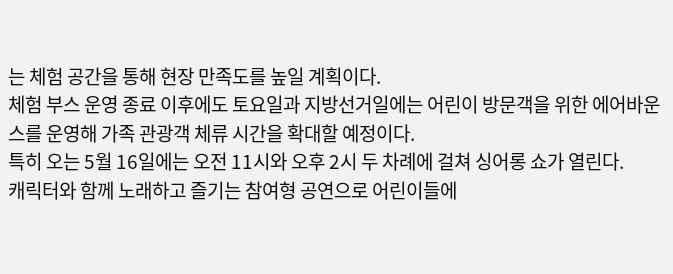는 체험 공간을 통해 현장 만족도를 높일 계획이다.
체험 부스 운영 종료 이후에도 토요일과 지방선거일에는 어린이 방문객을 위한 에어바운스를 운영해 가족 관광객 체류 시간을 확대할 예정이다.
특히 오는 5월 16일에는 오전 11시와 오후 2시 두 차례에 걸쳐 싱어롱 쇼가 열린다.
캐릭터와 함께 노래하고 즐기는 참여형 공연으로 어린이들에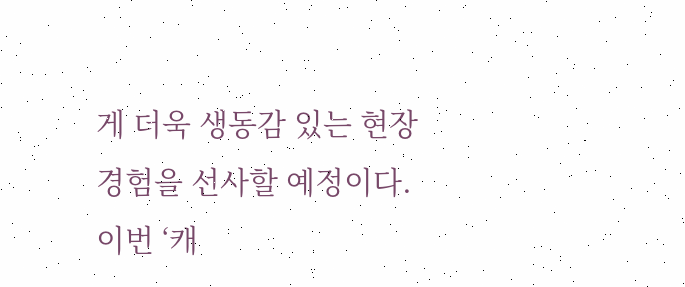게 더욱 생동감 있는 현장 경험을 선사할 예정이다.
이번 ‘캐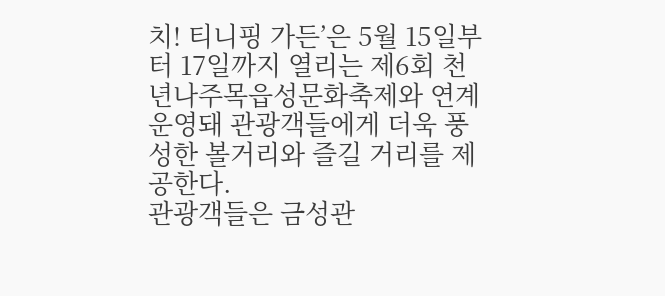치! 티니핑 가든’은 5월 15일부터 17일까지 열리는 제6회 천년나주목읍성문화축제와 연계 운영돼 관광객들에게 더욱 풍성한 볼거리와 즐길 거리를 제공한다.
관광객들은 금성관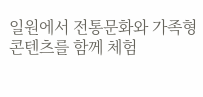일원에서 전통문화와 가족형 콘텐츠를 함께 체험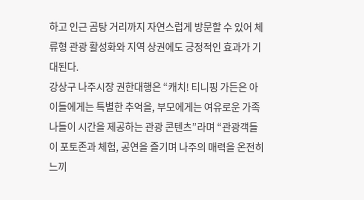하고 인근 곰탕 거리까지 자연스럽게 방문할 수 있어 체류형 관광 활성화와 지역 상권에도 긍정적인 효과가 기대된다.
강상구 나주시장 권한대행은 “캐치! 티니핑 가든은 아이들에게는 특별한 추억을, 부모에게는 여유로운 가족 나들이 시간을 제공하는 관광 콘텐츠”라며 “관광객들이 포토존과 체험, 공연을 즐기며 나주의 매력을 온전히 느끼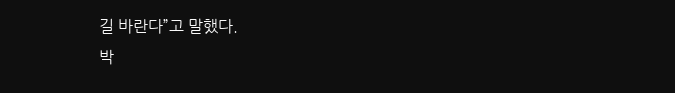길 바란다”고 말했다.
박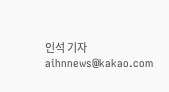인석 기자 aihnnews@kakao.com